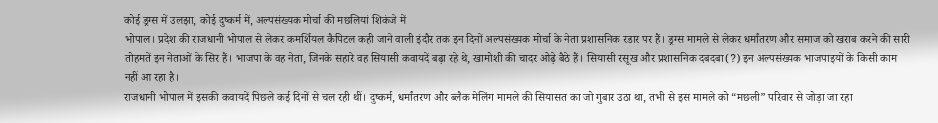कोई ड्रग्स में उलझा, कोई दुष्कर्म में, अल्पसंख्यक मोर्चा की मछलियां शिकंजे में
भोपाल। प्रदेश की राजधानी भोपाल से लेकर कमर्शियल कैपिटल कही जाने वाली इंदौर तक इन दिनों अल्पसंख्यक मोर्चा के नेता प्रशासनिक रडार पर हैं। ड्रग्स मामले से लेकर धर्मांतरण और समाज को खराब करने की सारी तोहमतें इन नेताओं के सिर हैं। भाजपा के वह नेता, जिनके सहारे वह सियासी कवायदें बढ़ा रहे थे, खामोशी की चादर ओढ़े बैठे हैं। सियासी रसूख और प्रशासनिक दबदबा(?) इन अल्पसंख्यक भाजपाइयों के किसी काम नहीं आ रहा है।
राजधानी भोपाल में इसकी कवायदें पिछले कई दिनों से चल रही थीं। दुष्कर्म, धर्मांतरण और ब्लैक मेलिंग मामले की सियासत का जो गुबार उठा था, तभी से इस मामले को “मछली” परिवार से जोड़ा जा रहा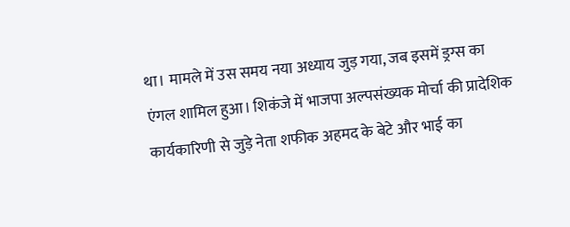था। मामले में उस समय नया अध्याय जुड़ गया, जब इसमें ड्रग्स का एंगल शामिल हुआ। शिकंजे में भाजपा अल्पसंख्यक मोर्चा की प्रादेशिक कार्यकारिणी से जुड़े नेता शफीक अहमद के बेटे और भाई का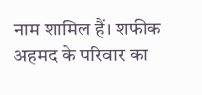नाम शामिल हैं। शफीक अहमद के परिवार का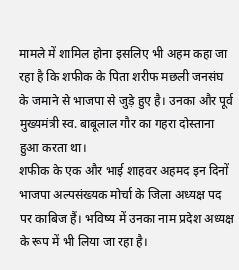मामले में शामिल होना इसलिए भी अहम कहा जा रहा है कि शफीक के पिता शरीफ मछली जनसंघ के जमाने से भाजपा से जुड़े हुए है। उनका और पूर्व मुख्यमंत्री स्व. बाबूलाल गौर का गहरा दोस्ताना हुआ करता था।
शफीक के एक और भाई शाहवर अहमद इन दिनों भाजपा अल्पसंख्यक मोर्चा के जिला अध्यक्ष पद पर काबिज हैं। भविष्य में उनका नाम प्रदेश अध्यक्ष के रूप में भी लिया जा रहा है।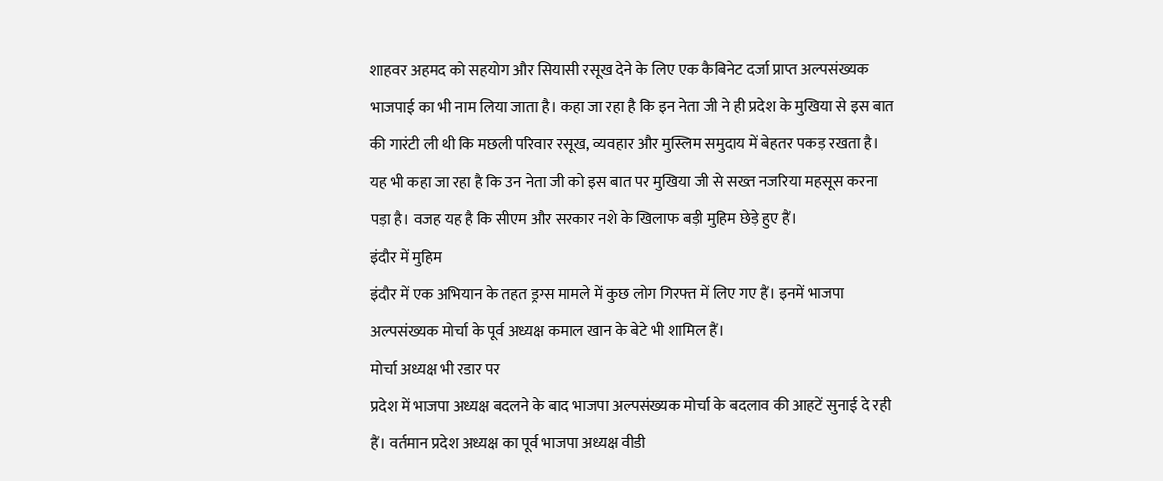शाहवर अहमद को सहयोग और सियासी रसूख देने के लिए एक कैबिनेट दर्जा प्राप्त अल्पसंख्यक भाजपाई का भी नाम लिया जाता है। कहा जा रहा है कि इन नेता जी ने ही प्रदेश के मुखिया से इस बात की गारंटी ली थी कि मछली परिवार रसूख, व्यवहार और मुस्लिम समुदाय में बेहतर पकड़ रखता है। यह भी कहा जा रहा है कि उन नेता जी को इस बात पर मुखिया जी से सख्त नजरिया महसूस करना पड़ा है। वजह यह है कि सीएम और सरकार नशे के खिलाफ बड़ी मुहिम छेड़े हुए हैं।
इंदौर में मुहिम
इंदौर में एक अभियान के तहत ड्रग्स मामले में कुछ लोग गिरफ्त में लिए गए हैं। इनमें भाजपा अल्पसंख्यक मोर्चा के पूर्व अध्यक्ष कमाल खान के बेटे भी शामिल हैं।
मोर्चा अध्यक्ष भी रडार पर
प्रदेश में भाजपा अध्यक्ष बदलने के बाद भाजपा अल्पसंख्यक मोर्चा के बदलाव की आहटें सुनाई दे रही हैं। वर्तमान प्रदेश अध्यक्ष का पूर्व भाजपा अध्यक्ष वीडी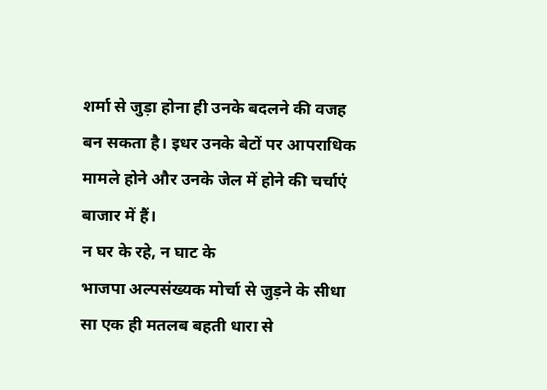शर्मा से जुड़ा होना ही उनके बदलने की वजह बन सकता है। इधर उनके बेटों पर आपराधिक मामले होने और उनके जेल में होने की चर्चाएं बाजार में हैं।
न घर के रहे, न घाट के
भाजपा अल्पसंख्यक मोर्चा से जुड़ने के सीधा सा एक ही मतलब बहती धारा से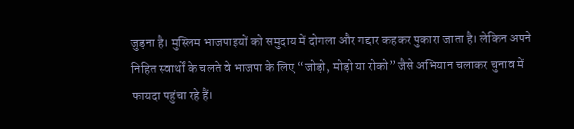जुड़ना है। मुस्लिम भाजपाइयों को समुदाय में दोगला और गद्दार कहकर पुकारा जाता है। लेकिन अपने निहित स्वार्थों के चलते वे भाजपा के लिए “जोड़ो, मोड़ो या रोको” जैसे अभियान चलाकर चुनाव में फायदा पहुंचा रहे हैं।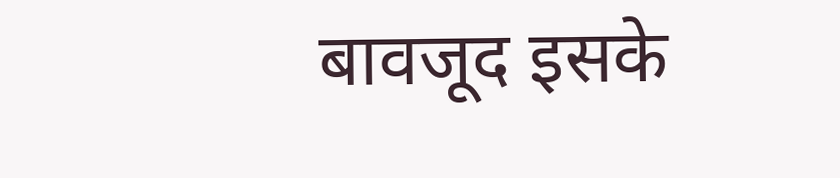बावजूद इसके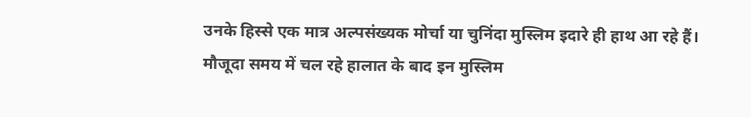उनके हिस्से एक मात्र अल्पसंख्यक मोर्चा या चुनिंदा मुस्लिम इदारे ही हाथ आ रहे हैं। मौजूदा समय में चल रहे हालात के बाद इन मुस्लिम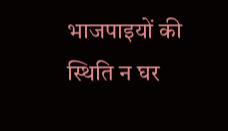भाजपाइयों की स्थिति न घर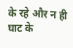के रहे और न ही घाट के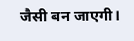जैसी बन जाएगी।